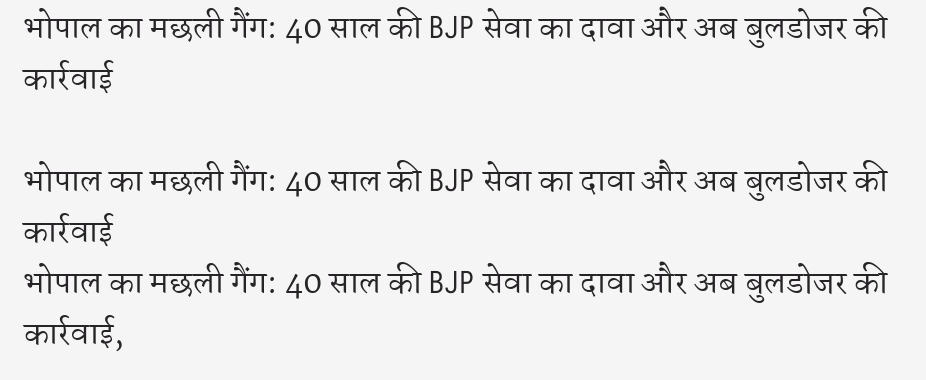भोपाल का मछली गैंग: 40 साल की BJP सेवा का दावा और अब बुलडोजर की कार्रवाई

भोपाल का मछली गैंग: 40 साल की BJP सेवा का दावा और अब बुलडोजर की कार्रवाई
भोपाल का मछली गैंग: 40 साल की BJP सेवा का दावा और अब बुलडोजर की कार्रवाई,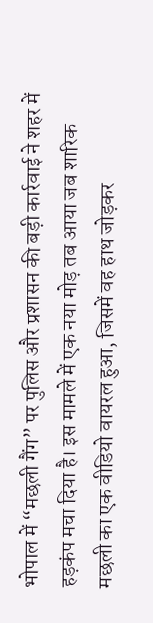भोपाल में “मछली गैंग” पर पुलिस और प्रशासन की बड़ी कार्रवाई ने शहर में हड़कंप मचा दिया है। इस मामले में एक नया मोड़ तब आया जब शारिक मछली का एक वीडियो वायरल हुआ, जिसमें वह हाथ जोड़कर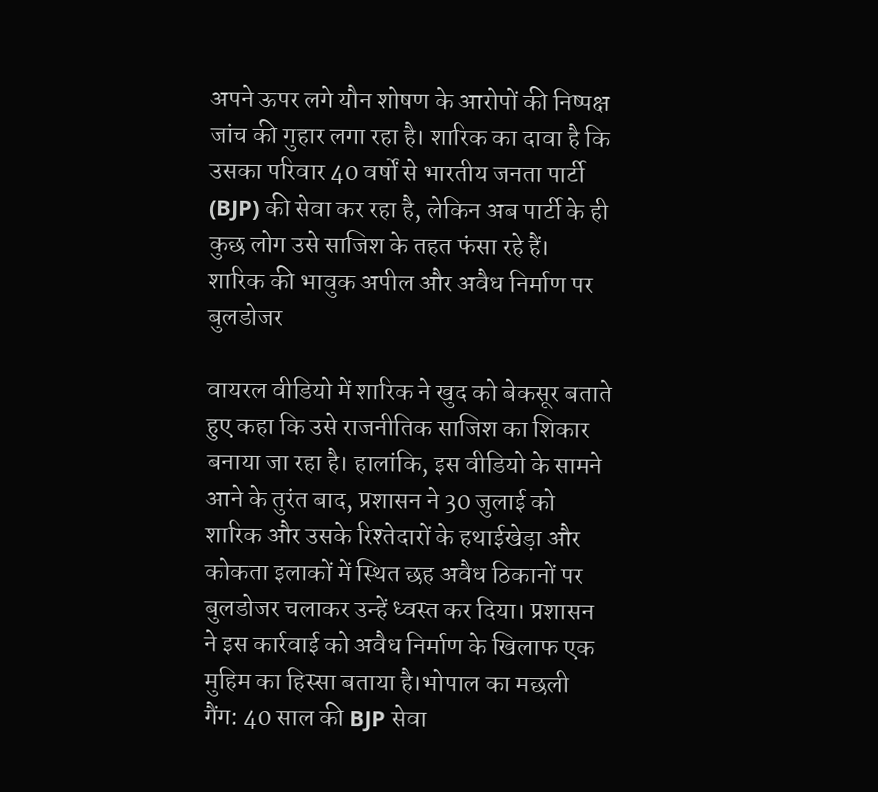अपने ऊपर लगे यौन शोषण के आरोपों की निष्पक्ष जांच की गुहार लगा रहा है। शारिक का दावा है कि उसका परिवार 40 वर्षों से भारतीय जनता पार्टी (BJP) की सेवा कर रहा है, लेकिन अब पार्टी के ही कुछ लोग उसे साजिश के तहत फंसा रहे हैं।
शारिक की भावुक अपील और अवैध निर्माण पर बुलडोजर

वायरल वीडियो में शारिक ने खुद को बेकसूर बताते हुए कहा कि उसे राजनीतिक साजिश का शिकार बनाया जा रहा है। हालांकि, इस वीडियो के सामने आने के तुरंत बाद, प्रशासन ने 30 जुलाई को शारिक और उसके रिश्तेदारों के हथाईखेड़ा और कोकता इलाकों में स्थित छह अवैध ठिकानों पर बुलडोजर चलाकर उन्हें ध्वस्त कर दिया। प्रशासन ने इस कार्रवाई को अवैध निर्माण के खिलाफ एक मुहिम का हिस्सा बताया है।भोपाल का मछली गैंग: 40 साल की BJP सेवा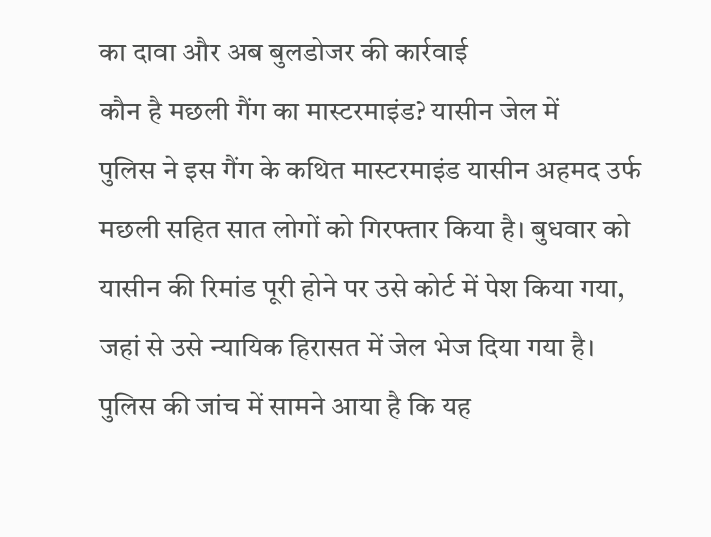का दावा और अब बुलडोजर की कार्रवाई
कौन है मछली गैंग का मास्टरमाइंड? यासीन जेल में
पुलिस ने इस गैंग के कथित मास्टरमाइंड यासीन अहमद उर्फ मछली सहित सात लोगों को गिरफ्तार किया है। बुधवार को यासीन की रिमांड पूरी होने पर उसे कोर्ट में पेश किया गया, जहां से उसे न्यायिक हिरासत में जेल भेज दिया गया है। पुलिस की जांच में सामने आया है कि यह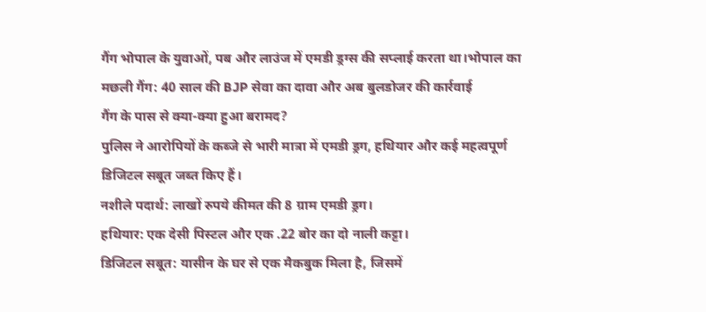गैंग भोपाल के युवाओं, पब और लाउंज में एमडी ड्रग्स की सप्लाई करता था।भोपाल का मछली गैंग: 40 साल की BJP सेवा का दावा और अब बुलडोजर की कार्रवाई
गैंग के पास से क्या-क्या हुआ बरामद?
पुलिस ने आरोपियों के कब्जे से भारी मात्रा में एमडी ड्रग, हथियार और कई महत्वपूर्ण डिजिटल सबूत जब्त किए हैं।
नशीले पदार्थ: लाखों रुपये कीमत की 8 ग्राम एमडी ड्रग।
हथियार: एक देसी पिस्टल और एक .22 बोर का दो नाली कट्टा।
डिजिटल सबूत: यासीन के घर से एक मैकबुक मिला है, जिसमें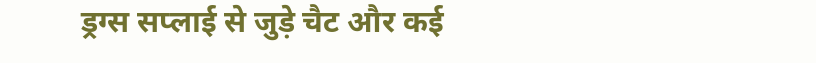ड्रग्स सप्लाई से जुड़े चैट और कई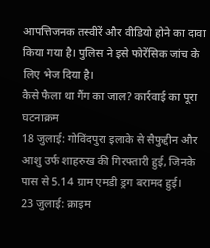आपत्तिजनक तस्वीरें और वीडियो होने का दावा किया गया है। पुलिस ने इसे फोरेंसिक जांच के लिए भेज दिया है।
कैसे फैला था गैंग का जाल? कार्रवाई का पूरा घटनाक्रम
18 जुलाई: गोविंदपुरा इलाके से सैफुद्दीन और आशु उर्फ शाहरुख की गिरफ्तारी हुई, जिनके पास से 5.14 ग्राम एमडी ड्रग बरामद हुई।
23 जुलाई: क्राइम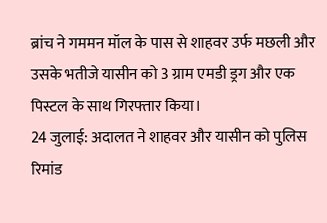ब्रांच ने गममन मॉल के पास से शाहवर उर्फ मछली और उसके भतीजे यासीन को 3 ग्राम एमडी ड्रग और एक पिस्टल के साथ गिरफ्तार किया।
24 जुलाई: अदालत ने शाहवर और यासीन को पुलिस रिमांड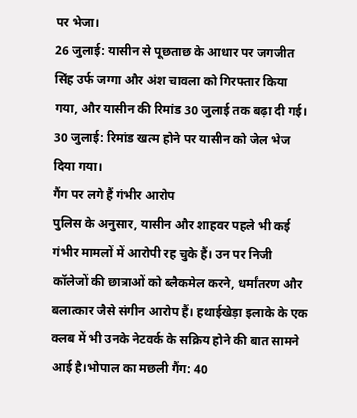पर भेजा।
26 जुलाई: यासीन से पूछताछ के आधार पर जगजीत सिंह उर्फ जग्गा और अंश चावला को गिरफ्तार किया गया, और यासीन की रिमांड 30 जुलाई तक बढ़ा दी गई।
30 जुलाई: रिमांड खत्म होने पर यासीन को जेल भेज दिया गया।
गैंग पर लगे हैं गंभीर आरोप
पुलिस के अनुसार, यासीन और शाहवर पहले भी कई गंभीर मामलों में आरोपी रह चुके हैं। उन पर निजी कॉलेजों की छात्राओं को ब्लैकमेल करने, धर्मांतरण और बलात्कार जैसे संगीन आरोप हैं। हथाईखेड़ा इलाके के एक क्लब में भी उनके नेटवर्क के सक्रिय होने की बात सामने आई है।भोपाल का मछली गैंग: 40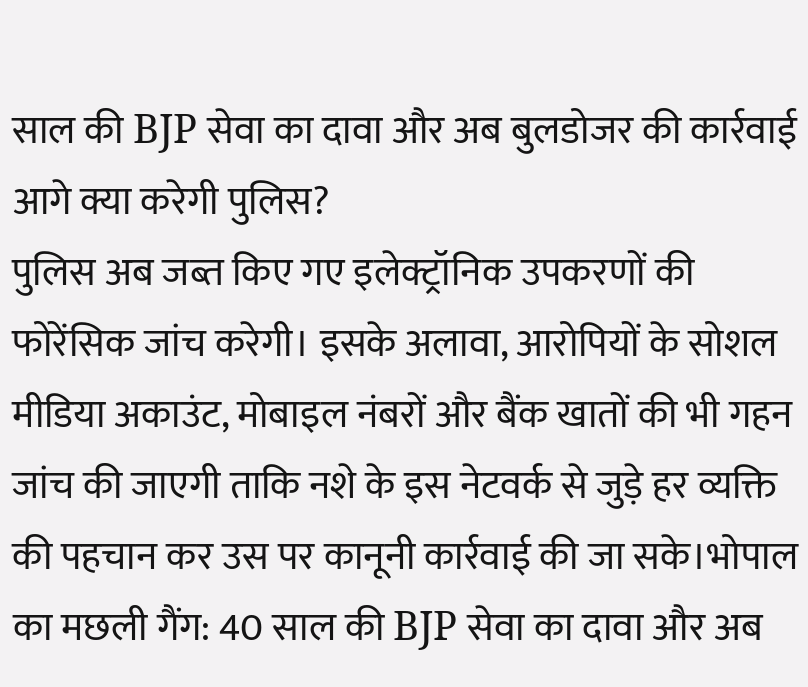साल की BJP सेवा का दावा और अब बुलडोजर की कार्रवाई
आगे क्या करेगी पुलिस?
पुलिस अब जब्त किए गए इलेक्ट्रॉनिक उपकरणों की फोरेंसिक जांच करेगी। इसके अलावा, आरोपियों के सोशल मीडिया अकाउंट, मोबाइल नंबरों और बैंक खातों की भी गहन जांच की जाएगी ताकि नशे के इस नेटवर्क से जुड़े हर व्यक्ति की पहचान कर उस पर कानूनी कार्रवाई की जा सके।भोपाल का मछली गैंग: 40 साल की BJP सेवा का दावा और अब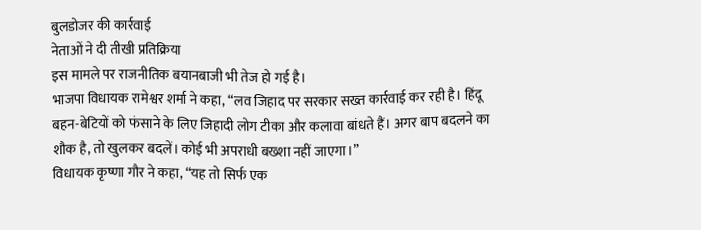बुलडोजर की कार्रवाई
नेताओं ने दी तीखी प्रतिक्रिया
इस मामले पर राजनीतिक बयानबाजी भी तेज हो गई है।
भाजपा विधायक रामेश्वर शर्मा ने कहा, “लव जिहाद पर सरकार सख्त कार्रवाई कर रही है। हिंदू बहन-बेटियों को फंसाने के लिए जिहादी लोग टीका और कलावा बांधते हैं। अगर बाप बदलने का शौक है, तो खुलकर बदलें। कोई भी अपराधी बख्शा नहीं जाएगा।”
विधायक कृष्णा गौर ने कहा, “यह तो सिर्फ एक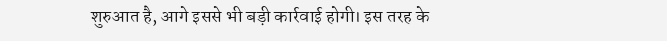शुरुआत है, आगे इससे भी बड़ी कार्रवाई होगी। इस तरह के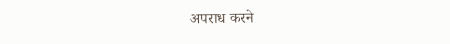अपराध करने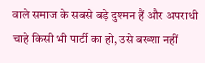वाले समाज के सबसे बड़े दुश्मन हैं और अपराधी चाहे किसी भी पार्टी का हो, उसे बख्शा नहीं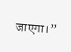जाएगा।”